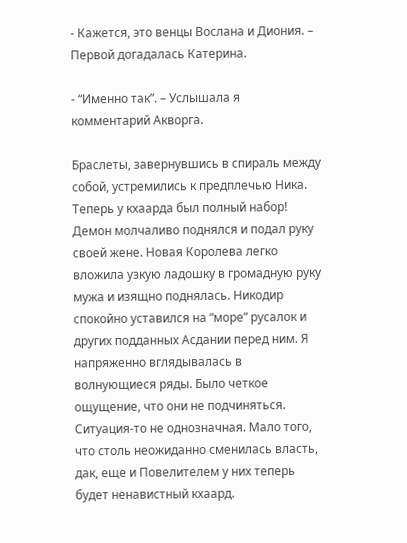- Кажется, это венцы Вослана и Диония. – Первой догадалась Катерина.

- “Именно так”. – Услышала я комментарий Акворга.

Браслеты, завернувшись в спираль между собой, устремились к предплечью Ника. Теперь у кхаарда был полный набор! Демон молчаливо поднялся и подал руку своей жене. Новая Королева легко вложила узкую ладошку в громадную руку мужа и изящно поднялась. Никодир спокойно уставился на “море” русалок и других подданных Асдании перед ним. Я напряженно вглядывалась в волнующиеся ряды. Было четкое ощущение, что они не подчиняться. Ситуация-то не однозначная. Мало того, что столь неожиданно сменилась власть, дак, еще и Повелителем у них теперь будет ненавистный кхаард.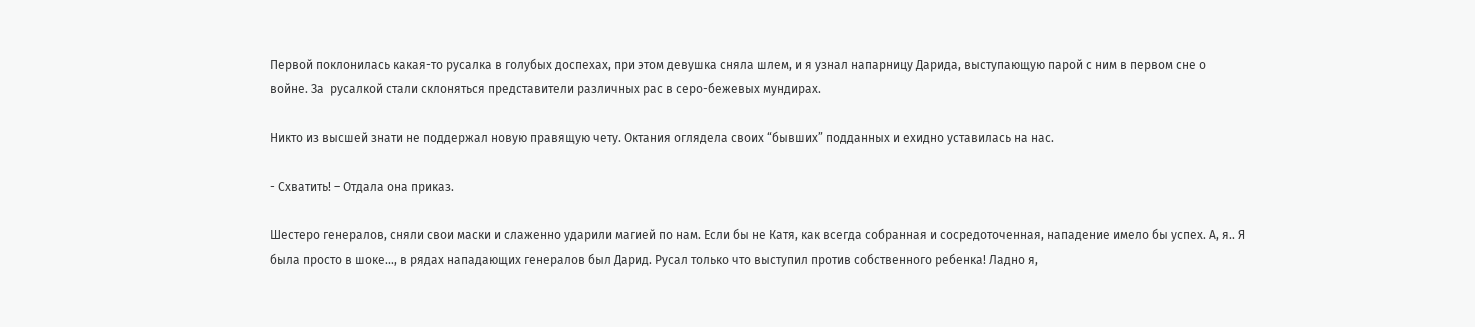Первой поклонилась какая-то русалка в голубых доспехах, при этом девушка сняла шлем, и я узнал напарницу Дарида, выступающую парой с ним в первом сне о войне. За  русалкой стали склоняться представители различных рас в серо-бежевых мундирах.

Никто из высшей знати не поддержал новую правящую чету. Октания оглядела своих “бывших” подданных и ехидно уставилась на нас.

- Схватить! – Отдала она приказ.

Шестеро генералов, сняли свои маски и слаженно ударили магией по нам. Если бы не Катя, как всегда собранная и сосредоточенная, нападение имело бы успех. А, я.. Я была просто в шоке..., в рядах нападающих генералов был Дарид. Русал только что выступил против собственного ребенка! Ладно я,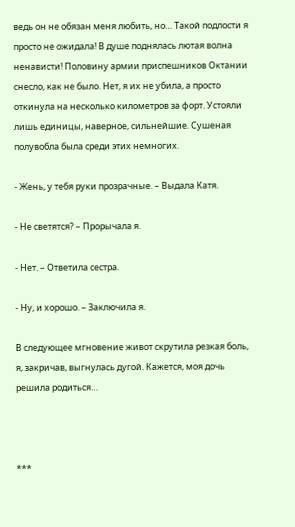ведь он не обязан меня любить, но… Такой подлости я просто не ожидала! В душе поднялась лютая волна ненависти! Половину армии приспешников Октании снесло, как не было. Нет, я их не убила, а просто откинула на несколько километров за форт. Устояли лишь единицы, наверное, сильнейшие. Сушеная полувобла была среди этих немногих.

- Жень, у тебя руки прозрачные. – Выдала Катя.

- Не светятся? – Прорычала я.

- Нет. – Ответила сестра.

- Ну, и хорошо. – Заключила я.

В следующее мгновение живот скрутила резкая боль, я, закричав, выгнулась дугой. Кажется, моя дочь решила родиться…



***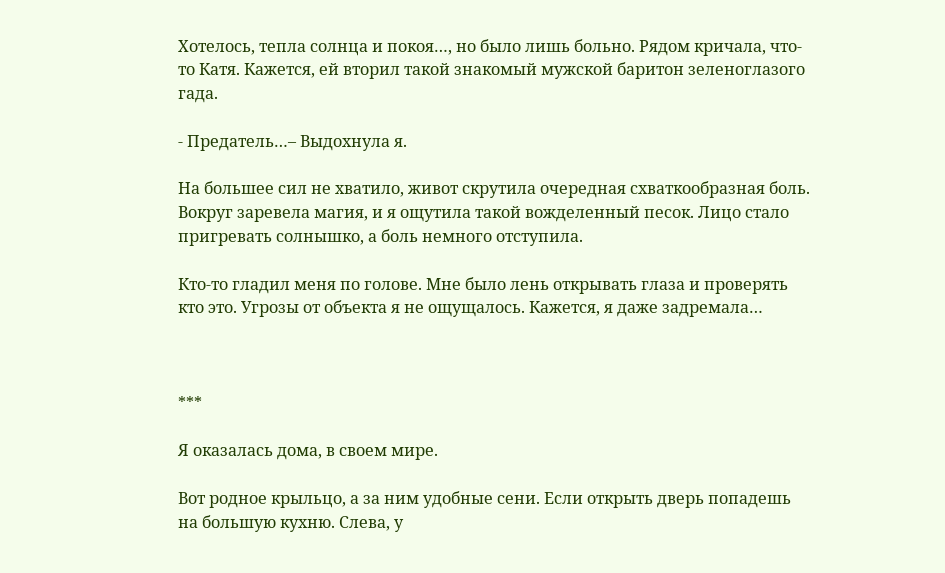Хотелось, тепла солнца и покоя…, но было лишь больно. Рядом кричала, что-то Катя. Кажется, ей вторил такой знакомый мужской баритон зеленоглазого гада.

- Предатель…– Выдохнула я.

На большее сил не хватило, живот скрутила очередная схваткообразная боль. Вокруг заревела магия, и я ощутила такой вожделенный песок. Лицо стало пригревать солнышко, а боль немного отступила.

Кто-то гладил меня по голове. Мне было лень открывать глаза и проверять кто это. Угрозы от объекта я не ощущалось. Кажется, я даже задремала…



***

Я оказалась дома, в своем мире.

Вот родное крыльцо, а за ним удобные сени. Если открыть дверь попадешь на большую кухню. Слева, у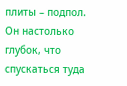плиты – подпол. Он настолько глубок, что спускаться туда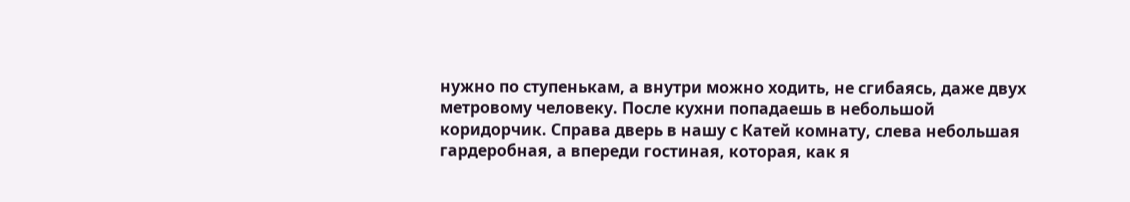нужно по ступенькам, а внутри можно ходить, не сгибаясь, даже двух метровому человеку. После кухни попадаешь в небольшой коридорчик. Справа дверь в нашу с Катей комнату, слева небольшая гардеробная, а впереди гостиная, которая, как я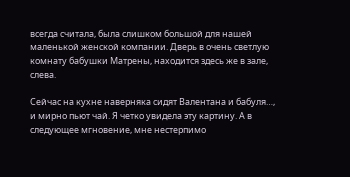всегда считала, была слишком большой для нашей маленькой женской компании. Дверь в очень светлую комнату бабушки Матрены, находится здесь же в зале, слева.

Сейчас на кухне наверняка сидят Валентана и бабуля…, и мирно пьют чай. Я четко увидела эту картину. А в следующее мгновение, мне нестерпимо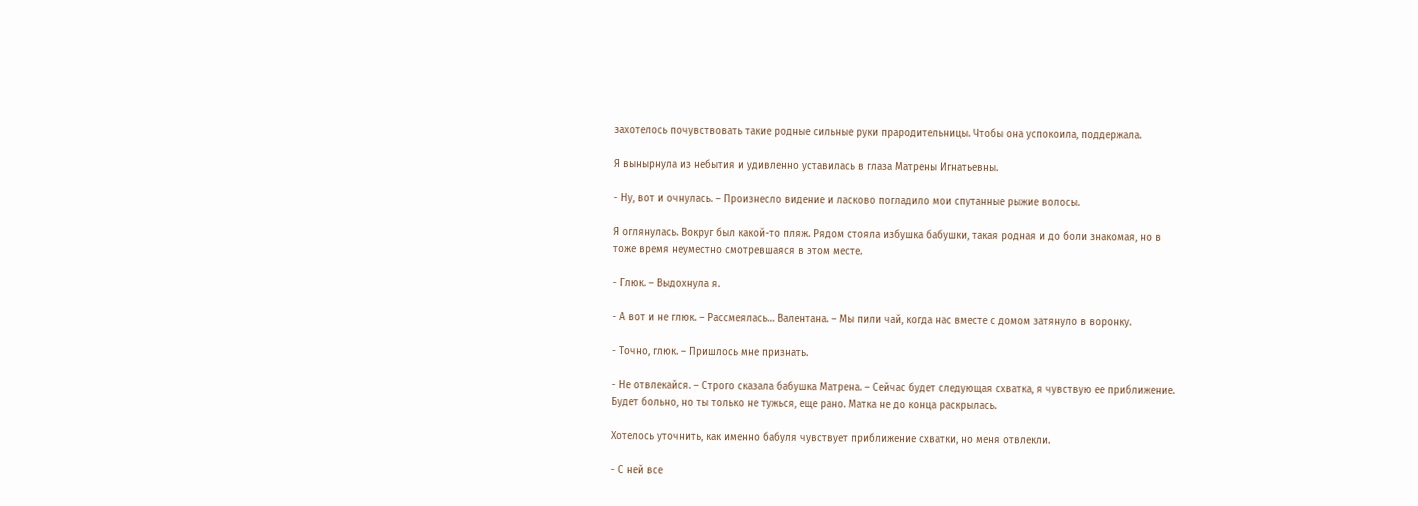захотелось почувствовать такие родные сильные руки прародительницы. Чтобы она успокоила, поддержала.

Я вынырнула из небытия и удивленно уставилась в глаза Матрены Игнатьевны.

- Ну, вот и очнулась. – Произнесло видение и ласково погладило мои спутанные рыжие волосы.

Я оглянулась. Вокруг был какой-то пляж. Рядом стояла избушка бабушки, такая родная и до боли знакомая, но в тоже время неуместно смотревшаяся в этом месте.

- Глюк. – Выдохнула я.

- А вот и не глюк. – Рассмеялась… Валентана. – Мы пили чай, когда нас вместе с домом затянуло в воронку.

- Точно, глюк. – Пришлось мне признать.

- Не отвлекайся. – Строго сказала бабушка Матрена. – Сейчас будет следующая схватка, я чувствую ее приближение. Будет больно, но ты только не тужься, еще рано. Матка не до конца раскрылась.

Хотелось уточнить, как именно бабуля чувствует приближение схватки, но меня отвлекли.

- С ней все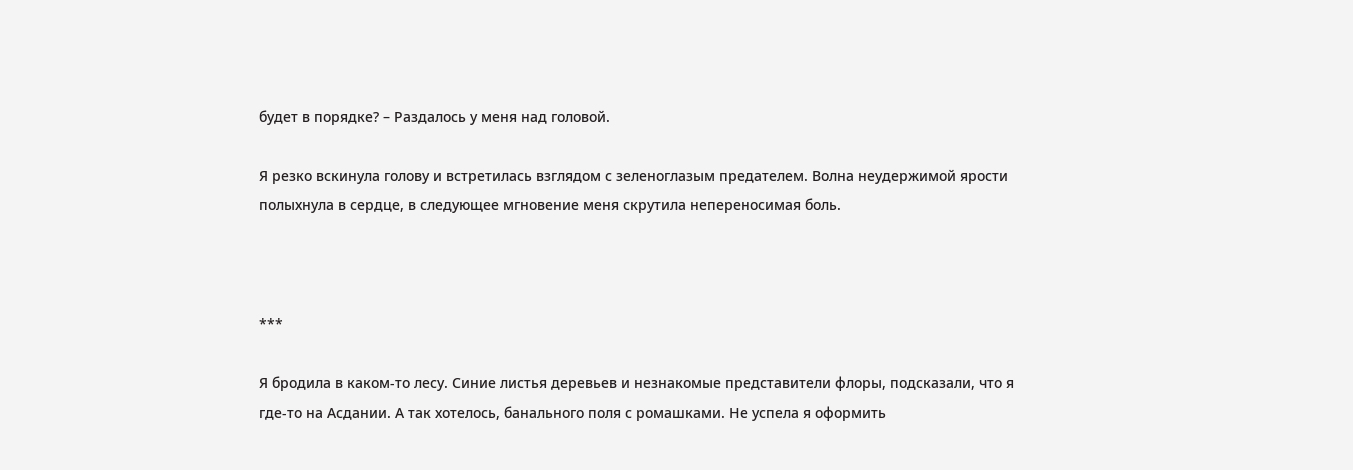будет в порядке? – Раздалось у меня над головой.

Я резко вскинула голову и встретилась взглядом с зеленоглазым предателем. Волна неудержимой ярости полыхнула в сердце, в следующее мгновение меня скрутила непереносимая боль.



***

Я бродила в каком-то лесу. Синие листья деревьев и незнакомые представители флоры, подсказали, что я где-то на Асдании. А так хотелось, банального поля с ромашками. Не успела я оформить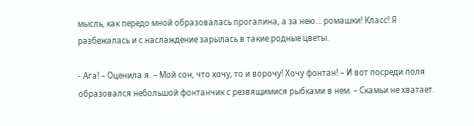мысль, как передо мной образовалась прогалина, а за нею… ромашки! Класс! Я разбежалась и с наслаждение зарылась в такие родные цветы.

- Ага! – Оценила я. – Мой сон, что хочу, то и ворочу! Хочу фонтан! – И вот посреди поля образовался небольшой фонтанчик с резвящимися рыбками в нем. – Скамьи не хватает.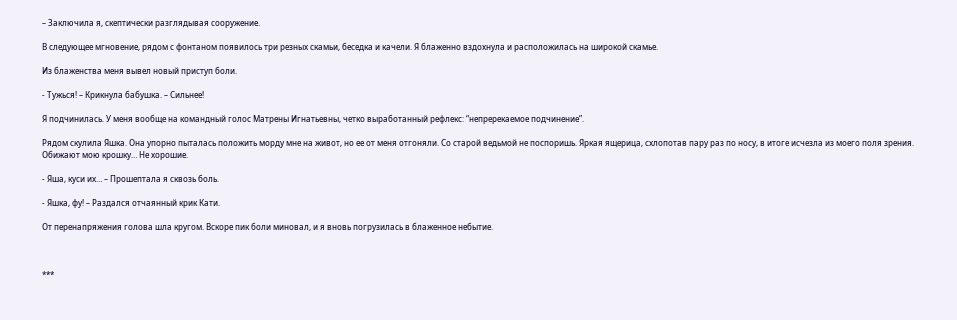– Заключила я, скептически разглядывая сооружение.

В следующее мгновение, рядом с фонтаном появилось три резных скамьи, беседка и качели. Я блаженно вздохнула и расположилась на широкой скамье.

Из блаженства меня вывел новый приступ боли.

- Тужься! – Крикнула бабушка. – Сильнее!

Я подчинилась. У меня вообще на командный голос Матрены Игнатьевны, четко выработанный рефлекс: “непререкаемое подчинение”.

Рядом скулила Яшка. Она упорно пыталась положить морду мне на живот, но ее от меня отгоняли. Со старой ведьмой не поспоришь. Яркая ящерица, схлопотав пару раз по носу, в итоге исчезла из моего поля зрения. Обижают мою крошку… Не хорошие.

- Яша, куси их… – Прошептала я сквозь боль.

- Яшка, фу! – Раздался отчаянный крик Кати.

От перенапряжения голова шла кругом. Вскоре пик боли миновал, и я вновь погрузилась в блаженное небытие.



***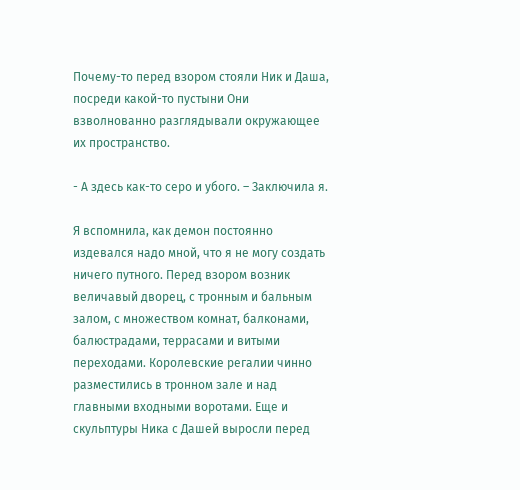Почему-то перед взором стояли Ник и Даша, посреди какой-то пустыни Они взволнованно разглядывали окружающее их пространство.

- А здесь как-то серо и убого. – Заключила я.

Я вспомнила, как демон постоянно издевался надо мной, что я не могу создать ничего путного. Перед взором возник величавый дворец, с тронным и бальным залом, с множеством комнат, балконами, балюстрадами, террасами и витыми переходами. Королевские регалии чинно разместились в тронном зале и над главными входными воротами. Еще и скульптуры Ника с Дашей выросли перед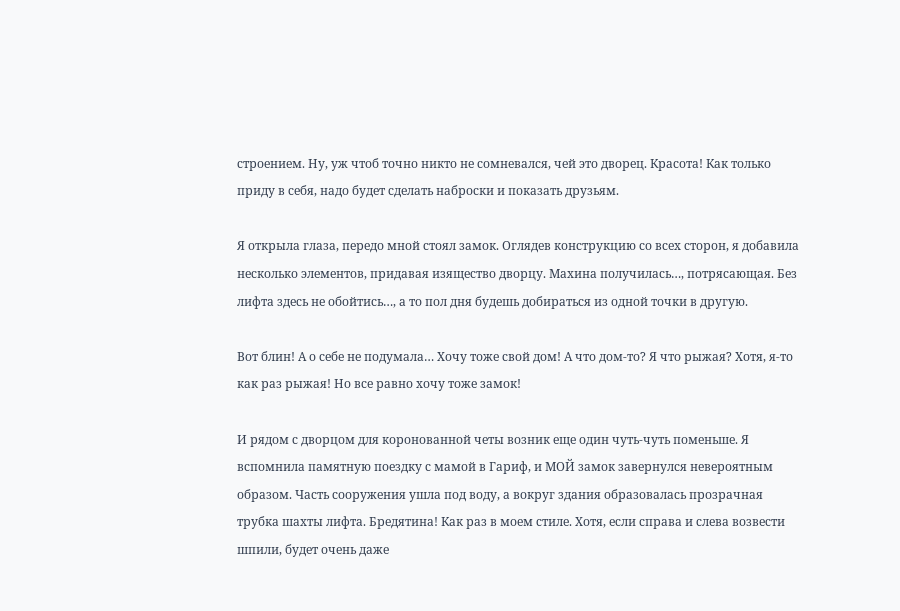строением. Ну, уж чтоб точно никто не сомневался, чей это дворец. Красота! Как только приду в себя, надо будет сделать наброски и показать друзьям.

Я открыла глаза, передо мной стоял замок. Оглядев конструкцию со всех сторон, я добавила несколько элементов, придавая изящество дворцу. Махина получилась…, потрясающая. Без лифта здесь не обойтись…, а то пол дня будешь добираться из одной точки в другую.

Вот блин! А о себе не подумала… Хочу тоже свой дом! А что дом-то? Я что рыжая? Хотя, я-то как раз рыжая! Но все равно хочу тоже замок!

И рядом с дворцом для коронованной четы возник еще один чуть-чуть поменьше. Я вспомнила памятную поездку с мамой в Гариф, и МОЙ замок завернулся невероятным образом. Часть сооружения ушла под воду, а вокруг здания образовалась прозрачная трубка шахты лифта. Бредятина! Как раз в моем стиле. Хотя, если справа и слева возвести шпили, будет очень даже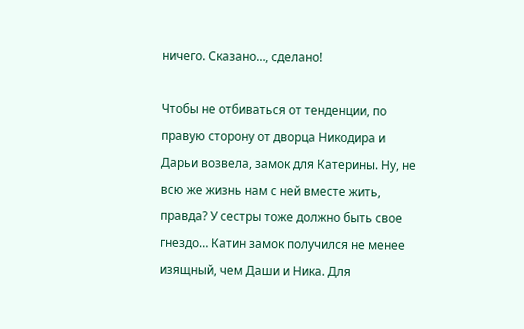ничего. Сказано…, сделано!

Чтобы не отбиваться от тенденции, по правую сторону от дворца Никодира и Дарьи возвела, замок для Катерины. Ну, не всю же жизнь нам с ней вместе жить, правда? У сестры тоже должно быть свое гнездо… Катин замок получился не менее изящный, чем Даши и Ника. Для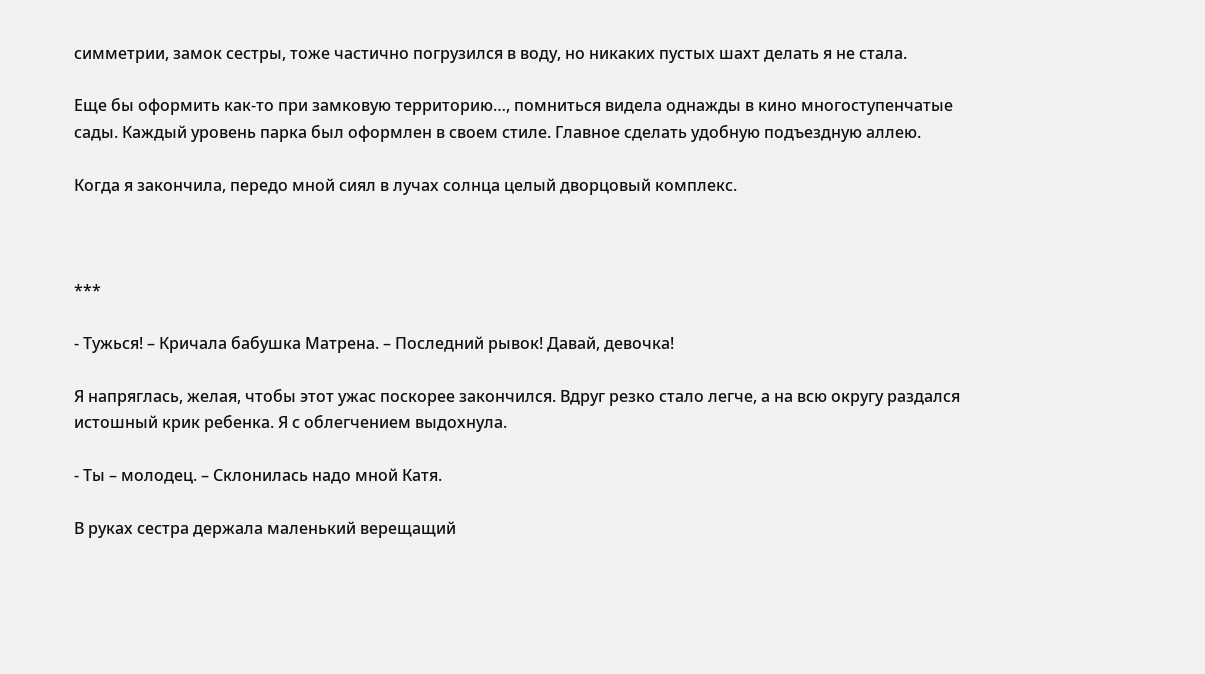симметрии, замок сестры, тоже частично погрузился в воду, но никаких пустых шахт делать я не стала.

Еще бы оформить как-то при замковую территорию…, помниться видела однажды в кино многоступенчатые сады. Каждый уровень парка был оформлен в своем стиле. Главное сделать удобную подъездную аллею.

Когда я закончила, передо мной сиял в лучах солнца целый дворцовый комплекс.



***

- Тужься! – Кричала бабушка Матрена. – Последний рывок! Давай, девочка!

Я напряглась, желая, чтобы этот ужас поскорее закончился. Вдруг резко стало легче, а на всю округу раздался истошный крик ребенка. Я с облегчением выдохнула.

- Ты – молодец. – Склонилась надо мной Катя.

В руках сестра держала маленький верещащий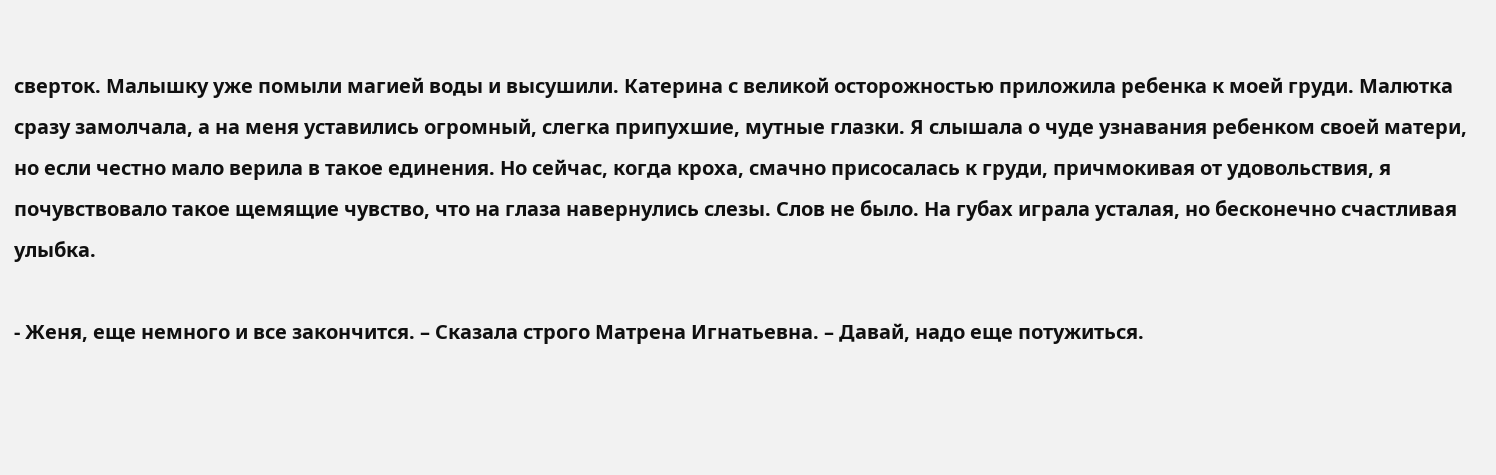сверток. Малышку уже помыли магией воды и высушили. Катерина с великой осторожностью приложила ребенка к моей груди. Малютка сразу замолчала, а на меня уставились огромный, слегка припухшие, мутные глазки. Я слышала о чуде узнавания ребенком своей матери, но если честно мало верила в такое единения. Но сейчас, когда кроха, смачно присосалась к груди, причмокивая от удовольствия, я почувствовало такое щемящие чувство, что на глаза навернулись слезы. Слов не было. На губах играла усталая, но бесконечно счастливая улыбка.

- Женя, еще немного и все закончится. – Сказала строго Матрена Игнатьевна. – Давай, надо еще потужиться.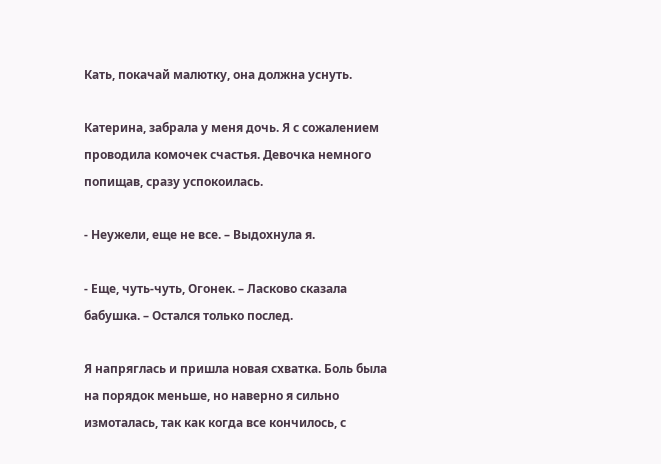Кать, покачай малютку, она должна уснуть.

Катерина, забрала у меня дочь. Я с сожалением проводила комочек счастья. Девочка немного попищав, сразу успокоилась.

- Неужели, еще не все. – Выдохнула я.

- Еще, чуть-чуть, Огонек. – Ласково сказала бабушка. – Остался только послед.

Я напряглась и пришла новая схватка. Боль была на порядок меньше, но наверно я сильно измоталась, так как когда все кончилось, с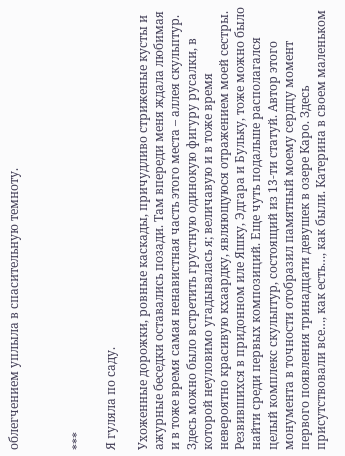облегчением уплыла в спасительную темноту.



***

Я гуляла по саду.

Ухоженные дорожки, ровные каскады, причудливо стриженые кусты и ажурные беседки оставались позади. Там впереди меня ждала любимая и в тоже время самая ненавистная часть этого места – аллея скульптур. Здесь можно было встретить грустную одинокую фигуру русалки, в которой неуловимо угадывалась я; величавую и в тоже время невероятно красивую кхаардку, являющуюся отражением моей сестры. Резвившихся в придонном иле Яшку, Эдгара и Бульку, тоже можно было найти среди первых композиций. Еще чуть подальше располагался целый комплекс скульптур, состоящий из 13-ти статуй. Автор этого монумента в точности отобразил памятный моему сердцу момент первого появления тринадцати девушек в озере Каро. Здесь присутствовали все…, как есть…, как были. Катерина в своем маленьком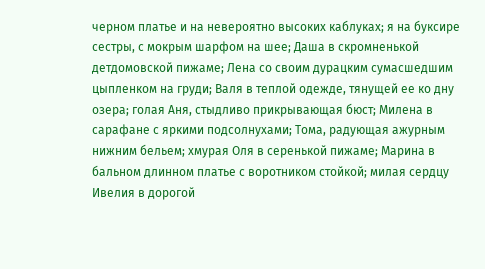черном платье и на невероятно высоких каблуках; я на буксире сестры, с мокрым шарфом на шее; Даша в скромненькой детдомовской пижаме; Лена со своим дурацким сумасшедшим цыпленком на груди; Валя в теплой одежде, тянущей ее ко дну озера; голая Аня, стыдливо прикрывающая бюст; Милена в сарафане с яркими подсолнухами; Тома, радующая ажурным нижним бельем; хмурая Оля в серенькой пижаме; Марина в бальном длинном платье с воротником стойкой; милая сердцу Ивелия в дорогой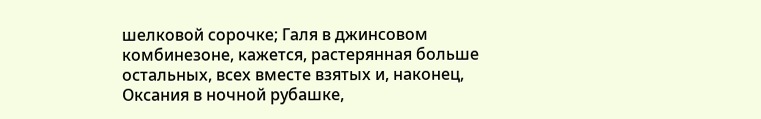шелковой сорочке; Галя в джинсовом комбинезоне, кажется, растерянная больше остальных, всех вместе взятых и, наконец, Оксания в ночной рубашке,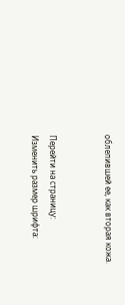облепившей ее, как вторая кожа.


Перейти на страницу:
Изменить размер шрифта: